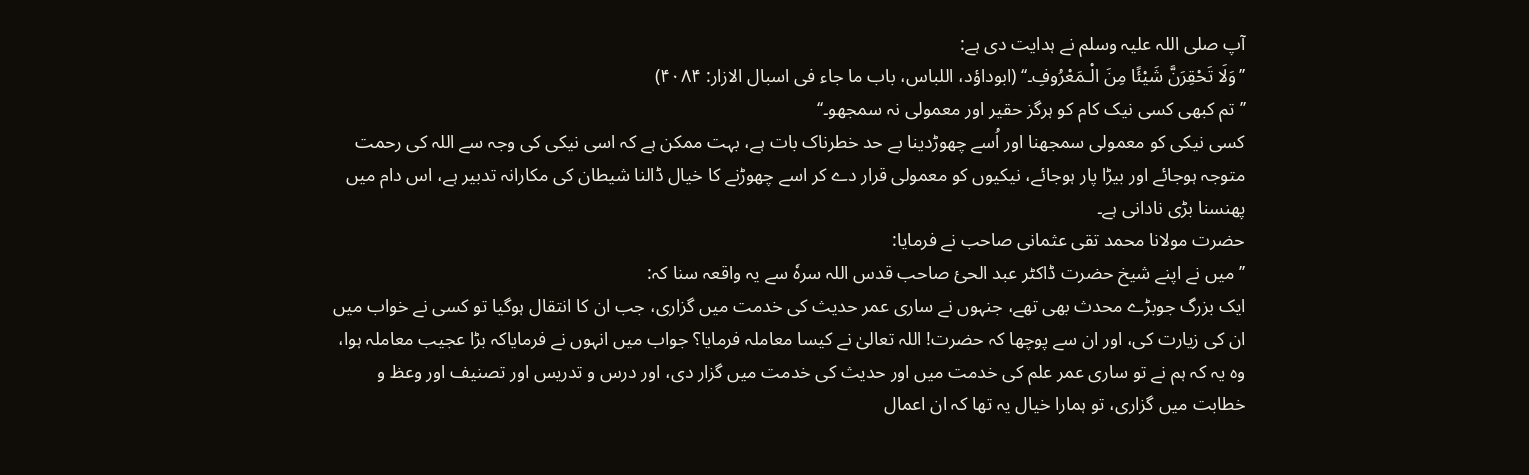آپ صلی اللہ علیہ وسلم نے ہدایت دی ہے:
’’وَلَا تَحْقِرَنَّ شَیْئًا مِنَ الْـمَعْرُوفِ۔‘‘ (ابوداؤد، اللباس، باب ما جاء فی اسبال الازار: ۴۰۸۴)
’’تم کبھی کسی نیک کام کو ہرگز حقیر اور معمولی نہ سمجھو۔‘‘
کسی نیکی کو معمولی سمجھنا اور اُسے چھوڑدینا بے حد خطرناک بات ہے، بہت ممکن ہے کہ اسی نیکی کی وجہ سے اللہ کی رحمت متوجہ ہوجائے اور بیڑا پار ہوجائے، نیکیوں کو معمولی قرار دے کر اسے چھوڑنے کا خیال ڈالنا شیطان کی مکارانہ تدبیر ہے، اس دام میں پھنسنا بڑی نادانی ہے۔
حضرت مولانا محمد تقی عثمانی صاحب نے فرمایا:
’’میں نے اپنے شیخ حضرت ڈاکٹر عبد الحیٔ صاحب قدس اللہ سرہٗ سے یہ واقعہ سنا کہ:
ایک بزرگ جوبڑے محدث بھی تھے، جنہوں نے ساری عمر حدیث کی خدمت میں گزاری، جب ان کا انتقال ہوگیا تو کسی نے خواب میں ان کی زیارت کی، اور ان سے پوچھا کہ حضرت! اللہ تعالیٰ نے کیسا معاملہ فرمایا؟ جواب میں انہوں نے فرمایاکہ بڑا عجیب معاملہ ہوا، وہ یہ کہ ہم نے تو ساری عمر علم کی خدمت میں اور حدیث کی خدمت میں گزار دی، اور درس و تدریس اور تصنیف اور وعظ و خطابت میں گزاری، تو ہمارا خیال یہ تھا کہ ان اعمال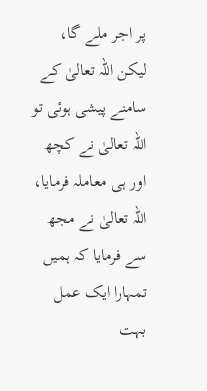پر اجر ملے گا، لیکن اللہ تعالیٰ کے سامنے پیشی ہوئی تو اللہ تعالیٰ نے کچھ اور ہی معاملہ فرمایا، اللہ تعالیٰ نے مجھ سے فرمایا کہ ہمیں تمہارا ایک عمل بہت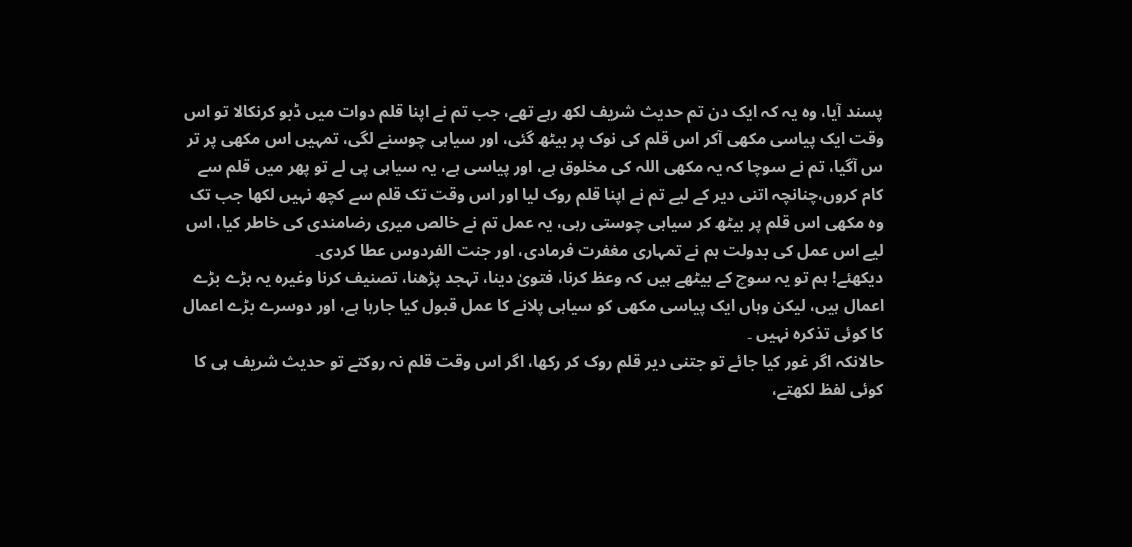پسند آیا، وہ یہ کہ ایک دن تم حدیث شریف لکھ رہے تھے، جب تم نے اپنا قلم دوات میں ڈبو کرنکالا تو اس وقت ایک پیاسی مکھی آکر اس قلم کی نوک پر بیٹھ گئی، اور سیاہی چوسنے لگی، تمہیں اس مکھی پر تر س آگیا، تم نے سوچا کہ یہ مکھی اللہ کی مخلوق ہے، اور پیاسی ہے، یہ سیاہی پی لے تو پھر میں قلم سے کام کروں،چنانچہ اتنی دیر کے لیے تم نے اپنا قلم روک لیا اور اس وقت تک قلم سے کچھ نہیں لکھا جب تک وہ مکھی اس قلم پر بیٹھ کر سیاہی چوستی رہی، یہ عمل تم نے خالص میری رضامندی کی خاطر کیا، اس لیے اس عمل کی بدولت ہم نے تمہاری مغفرت فرمادی، اور جنت الفردوس عطا کردی۔
دیکھئے! ہم تو یہ سوچ کے بیٹھے ہیں کہ وعظ کرنا، فتویٰ دینا، تہجد پڑھنا، تصنیف کرنا وغیرہ یہ بڑے بڑے اعمال ہیں، لیکن وہاں ایک پیاسی مکھی کو سیاہی پلانے کا عمل قبول کیا جارہا ہے، اور دوسرے بڑے اعمال کا کوئی تذکرہ نہیں ۔
حالانکہ اگر غور کیا جائے تو جتنی دیر قلم روک کر رکھا، اگر اس وقت قلم نہ روکتے تو حدیث شریف ہی کا کوئی لفظ لکھتے،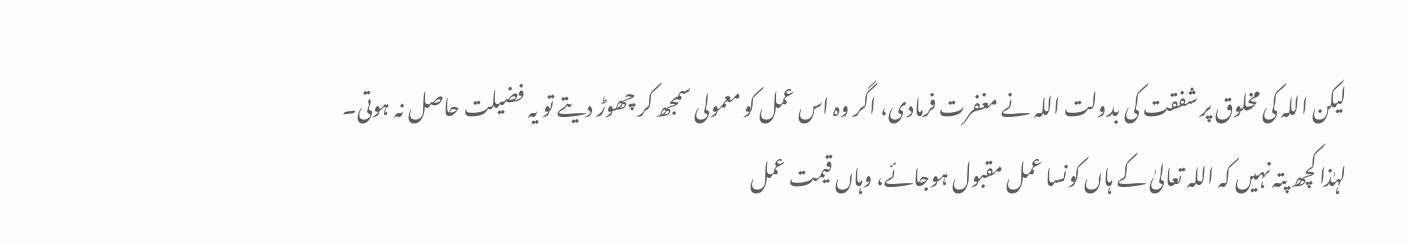لیکن اللہ کی مخلوق پر شفقت کی بدولت اللہ نے مغفرت فرمادی، اگر وہ اس عمل کو معمولی سمجھ کر چھوڑ دیتے تو یہ فضیلت حاصل نہ ہوتی۔
لہٰذا کچھ پتہ نہیں کہ اللہ تعالیٰ کے ہاں کونسا عمل مقبول ہوجائے، وہاں قیمت عمل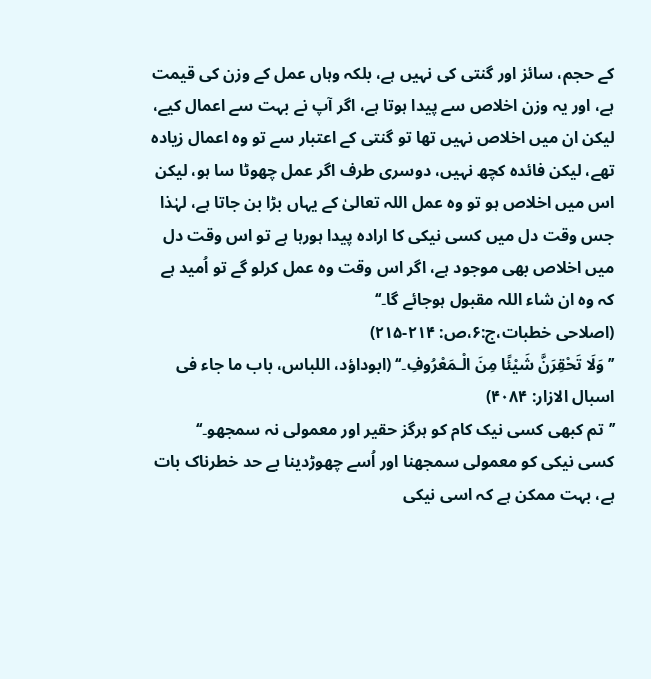کے حجم، سائز اور گنتی کی نہیں ہے، بلکہ وہاں عمل کے وزن کی قیمت ہے، اور یہ وزن اخلاص سے پیدا ہوتا ہے، اگر آپ نے بہت سے اعمال کیے، لیکن ان میں اخلاص نہیں تھا تو گنتی کے اعتبار سے تو وہ اعمال زیادہ تھے، لیکن فائدہ کچھ نہیں، دوسری طرف اگر عمل چھوٹا سا ہو، لیکن اس میں اخلاص ہو تو وہ عمل اللہ تعالیٰ کے یہاں بڑا بن جاتا ہے، لہٰذا جس وقت دل میں کسی نیکی کا ارادہ پیدا ہورہا ہے تو اس وقت دل میں اخلاص بھی موجود ہے، اگر اس وقت وہ عمل کرلو گے تو اُمید ہے کہ وہ ان شاء اللہ مقبول ہوجائے گا۔‘‘
(اصلاحی خطبات،ج:۶،ص: ۲۱۴-۲۱۵)
’’وَلَا تَحْقِرَنَّ شَیْئًا مِنَ الْـمَعْرُوفِ۔‘‘ (ابوداؤد، اللباس، باب ما جاء فی اسبال الازار: ۴۰۸۴)
’’تم کبھی کسی نیک کام کو ہرگز حقیر اور معمولی نہ سمجھو۔‘‘
کسی نیکی کو معمولی سمجھنا اور اُسے چھوڑدینا بے حد خطرناک بات ہے، بہت ممکن ہے کہ اسی نیکی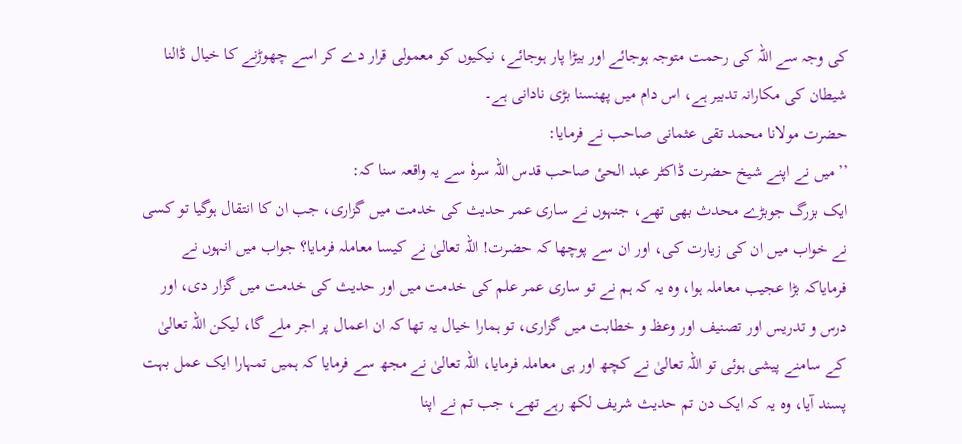کی وجہ سے اللہ کی رحمت متوجہ ہوجائے اور بیڑا پار ہوجائے، نیکیوں کو معمولی قرار دے کر اسے چھوڑنے کا خیال ڈالنا شیطان کی مکارانہ تدبیر ہے، اس دام میں پھنسنا بڑی نادانی ہے۔
حضرت مولانا محمد تقی عثمانی صاحب نے فرمایا:
’’میں نے اپنے شیخ حضرت ڈاکٹر عبد الحیٔ صاحب قدس اللہ سرہٗ سے یہ واقعہ سنا کہ:
ایک بزرگ جوبڑے محدث بھی تھے، جنہوں نے ساری عمر حدیث کی خدمت میں گزاری، جب ان کا انتقال ہوگیا تو کسی نے خواب میں ان کی زیارت کی، اور ان سے پوچھا کہ حضرت! اللہ تعالیٰ نے کیسا معاملہ فرمایا؟ جواب میں انہوں نے فرمایاکہ بڑا عجیب معاملہ ہوا، وہ یہ کہ ہم نے تو ساری عمر علم کی خدمت میں اور حدیث کی خدمت میں گزار دی، اور درس و تدریس اور تصنیف اور وعظ و خطابت میں گزاری، تو ہمارا خیال یہ تھا کہ ان اعمال پر اجر ملے گا، لیکن اللہ تعالیٰ کے سامنے پیشی ہوئی تو اللہ تعالیٰ نے کچھ اور ہی معاملہ فرمایا، اللہ تعالیٰ نے مجھ سے فرمایا کہ ہمیں تمہارا ایک عمل بہت پسند آیا، وہ یہ کہ ایک دن تم حدیث شریف لکھ رہے تھے، جب تم نے اپنا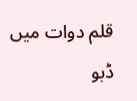قلم دوات میں ڈبو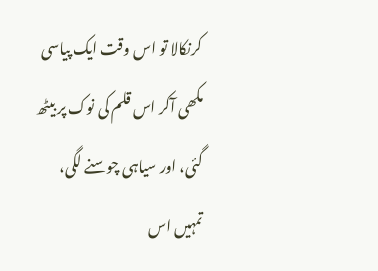کرنکالا تو اس وقت ایک پیاسی مکھی آکر اس قلم کی نوک پر بیٹھ گئی، اور سیاہی چوسنے لگی، تمہیں اس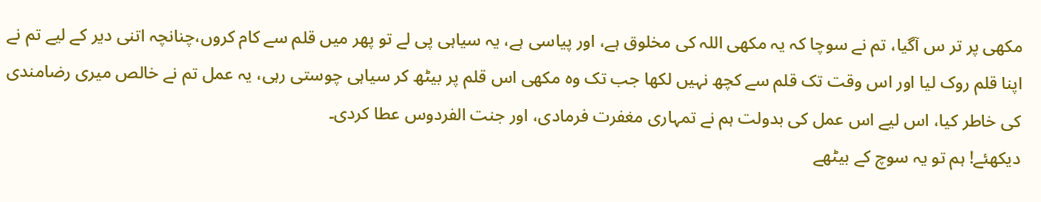مکھی پر تر س آگیا، تم نے سوچا کہ یہ مکھی اللہ کی مخلوق ہے، اور پیاسی ہے، یہ سیاہی پی لے تو پھر میں قلم سے کام کروں،چنانچہ اتنی دیر کے لیے تم نے اپنا قلم روک لیا اور اس وقت تک قلم سے کچھ نہیں لکھا جب تک وہ مکھی اس قلم پر بیٹھ کر سیاہی چوستی رہی، یہ عمل تم نے خالص میری رضامندی کی خاطر کیا، اس لیے اس عمل کی بدولت ہم نے تمہاری مغفرت فرمادی، اور جنت الفردوس عطا کردی۔
دیکھئے! ہم تو یہ سوچ کے بیٹھے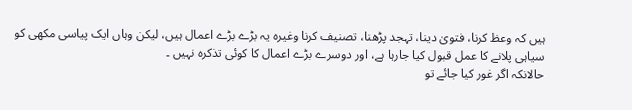ہیں کہ وعظ کرنا، فتویٰ دینا، تہجد پڑھنا، تصنیف کرنا وغیرہ یہ بڑے بڑے اعمال ہیں، لیکن وہاں ایک پیاسی مکھی کو سیاہی پلانے کا عمل قبول کیا جارہا ہے، اور دوسرے بڑے اعمال کا کوئی تذکرہ نہیں ۔
حالانکہ اگر غور کیا جائے تو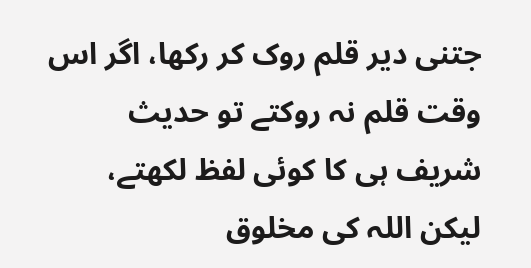جتنی دیر قلم روک کر رکھا، اگر اس وقت قلم نہ روکتے تو حدیث شریف ہی کا کوئی لفظ لکھتے، لیکن اللہ کی مخلوق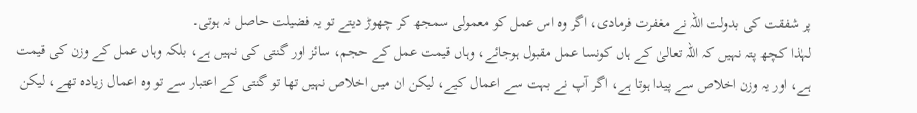پر شفقت کی بدولت اللہ نے مغفرت فرمادی، اگر وہ اس عمل کو معمولی سمجھ کر چھوڑ دیتے تو یہ فضیلت حاصل نہ ہوتی۔
لہٰذا کچھ پتہ نہیں کہ اللہ تعالیٰ کے ہاں کونسا عمل مقبول ہوجائے، وہاں قیمت عمل کے حجم، سائز اور گنتی کی نہیں ہے، بلکہ وہاں عمل کے وزن کی قیمت ہے، اور یہ وزن اخلاص سے پیدا ہوتا ہے، اگر آپ نے بہت سے اعمال کیے، لیکن ان میں اخلاص نہیں تھا تو گنتی کے اعتبار سے تو وہ اعمال زیادہ تھے، لیکن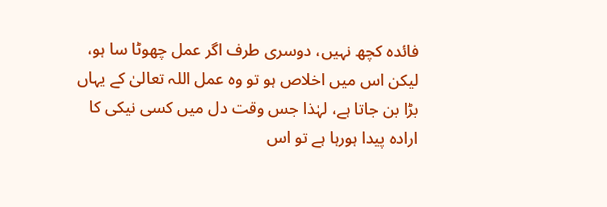فائدہ کچھ نہیں، دوسری طرف اگر عمل چھوٹا سا ہو، لیکن اس میں اخلاص ہو تو وہ عمل اللہ تعالیٰ کے یہاں بڑا بن جاتا ہے، لہٰذا جس وقت دل میں کسی نیکی کا ارادہ پیدا ہورہا ہے تو اس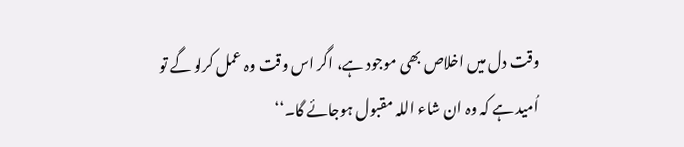وقت دل میں اخلاص بھی موجود ہے، اگر اس وقت وہ عمل کرلو گے تو اُمید ہے کہ وہ ان شاء اللہ مقبول ہوجائے گا۔‘‘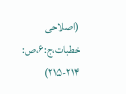(اصلاحی خطبات،ج:۶،ص: ۲۱۴-۲۱۵)